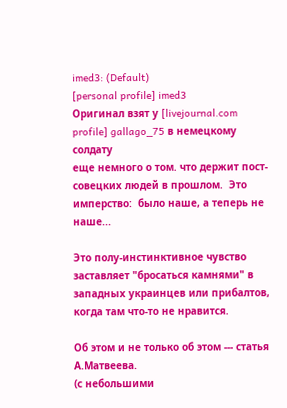imed3: (Default)
[personal profile] imed3
Оригинал взят у [livejournal.com profile] gallago_75 в немецкому солдату
еще немного о том. что держит пост-совецких людей в прошлом.  Это имперство:  было наше, а теперь не наше...

Это полу-инстинктивное чувство заставляет "бросаться камнями" в западных украинцев или прибалтов, когда там что-то не нравится.

Об этом и не только об этом --- статья А.Матвеева.
(с небольшими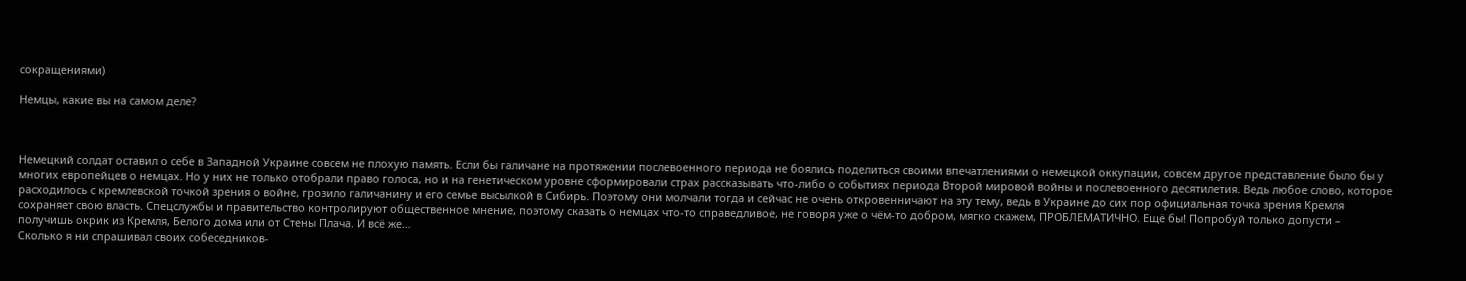сокращениями)

Немцы, какие вы на самом деле?



Немецкий солдат оставил о себе в Западной Украине совсем не плохую память. Если бы галичане на протяжении послевоенного периода не боялись поделиться своими впечатлениями о немецкой оккупации, совсем другое представление было бы у многих европейцев о немцах. Но у них не только отобрали право голоса, но и на генетическом уровне сформировали страх рассказывать что-либо о событиях периода Второй мировой войны и послевоенного десятилетия. Ведь любое слово, которое расходилось с кремлевской точкой зрения о войне, грозило галичанину и его семье высылкой в Сибирь. Поэтому они молчали тогда и сейчас не очень откровенничают на эту тему, ведь в Украине до сих пор официальная точка зрения Кремля сохраняет свою власть. Спецслужбы и правительство контролируют общественное мнение, поэтому сказать о немцах что-то справедливое, не говоря уже о чём-то добром, мягко скажем, ПРОБЛЕМАТИЧНО. Ещё бы! Попробуй только допусти – получишь окрик из Кремля, Белого дома или от Стены Плача. И всё же…
Сколько я ни спрашивал своих собеседников-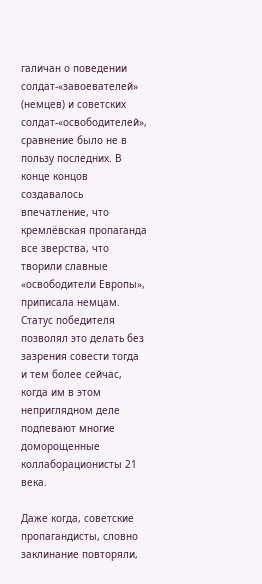галичан о поведении солдат-«завоевателей» (немцев) и советских солдат-«освободителей», сравнение было не в пользу последних. В конце концов создавалось впечатление, что кремлёвская пропаганда все зверства, что творили славные «освободители Европы», приписала немцам. Статус победителя позволял это делать без зазрения совести тогда и тем более сейчас, когда им в этом неприглядном деле подпевают многие доморощенные коллаборационисты 21 века.

Даже когда, советские пропагандисты, словно заклинание повторяли,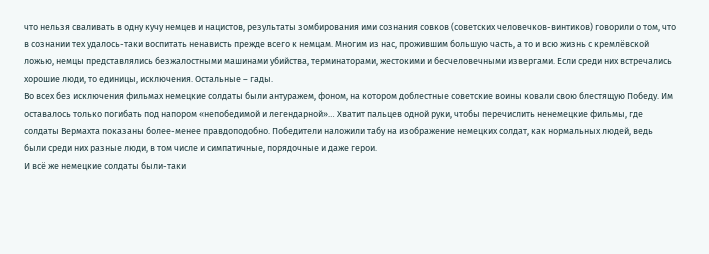что нельзя сваливать в одну кучу немцев и нацистов, результаты зомбирования ими сознания совков (советских человечков-винтиков) говорили о том, что в сознании тех удалось-таки воспитать ненависть прежде всего к немцам. Многим из нас, прожившим большую часть, а то и всю жизнь с кремлёвской ложью, немцы представлялись безжалостными машинами убийства, терминаторами, жестокими и бесчеловечными извергами. Если среди них встречались хорошие люди, то единицы, исключения. Остальные – гады.
Во всех без исключения фильмах немецкие солдаты были антуражем, фоном, на котором доблестные советские воины ковали свою блестящую Победу. Им оставалось только погибать под напором «непобедимой и легендарной»… Хватит пальцев одной руки, чтобы перечислить ненемецкие фильмы, где солдаты Вермахта показаны более-менее правдоподобно. Победители наложили табу на изображение немецких солдат, как нормальных людей, ведь были среди них разные люди, в том числе и симпатичные, порядочные и даже герои.
И всё же немецкие солдаты были-таки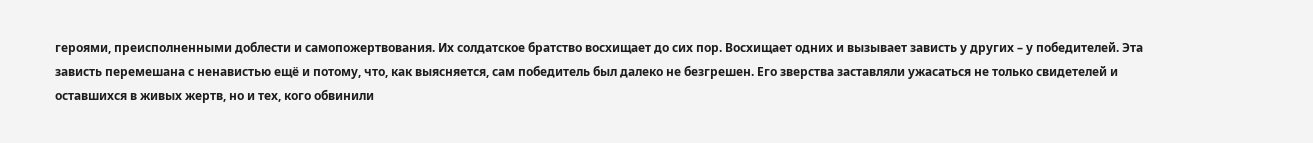героями, преисполненными доблести и самопожертвования. Их солдатское братство восхищает до сих пор. Восхищает одних и вызывает зависть у других – у победителей. Эта зависть перемешана с ненавистью ещё и потому, что, как выясняется, сам победитель был далеко не безгрешен. Его зверства заставляли ужасаться не только свидетелей и оставшихся в живых жертв, но и тех, кого обвинили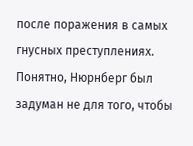после поражения в самых гнусных преступлениях. Понятно, Нюрнберг был задуман не для того, чтобы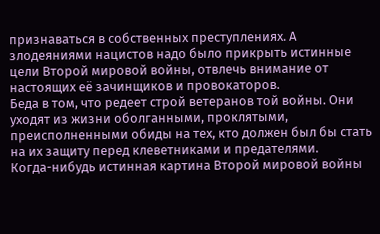признаваться в собственных преступлениях. А злодеяниями нацистов надо было прикрыть истинные цели Второй мировой войны, отвлечь внимание от настоящих её зачинщиков и провокаторов.
Беда в том, что редеет строй ветеранов той войны. Они уходят из жизни оболганными, проклятыми, преисполненными обиды на тех, кто должен был бы стать на их защиту перед клеветниками и предателями.
Когда-нибудь истинная картина Второй мировой войны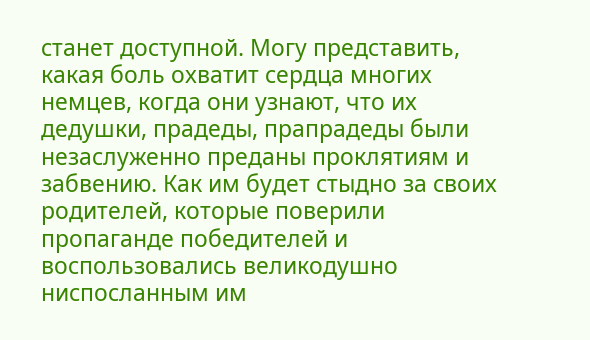станет доступной. Могу представить, какая боль охватит сердца многих немцев, когда они узнают, что их дедушки, прадеды, прапрадеды были незаслуженно преданы проклятиям и забвению. Как им будет стыдно за своих родителей, которые поверили пропаганде победителей и воспользовались великодушно ниспосланным им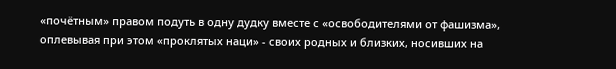«почётным» правом подуть в одну дудку вместе с «освободителями от фашизма», оплевывая при этом «проклятых наци» - своих родных и близких, носивших на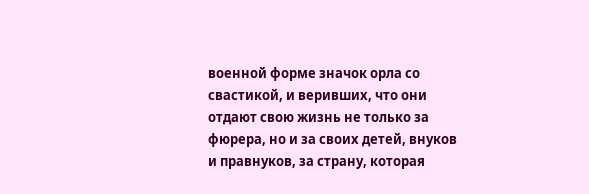военной форме значок орла со свастикой, и веривших, что они отдают свою жизнь не только за фюрера, но и за своих детей, внуков и правнуков, за страну, которая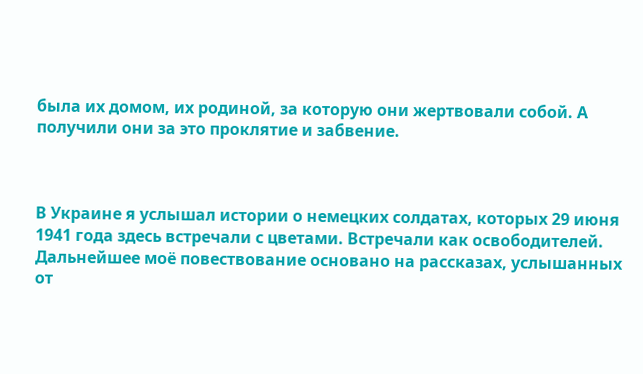была их домом, их родиной, за которую они жертвовали собой. А получили они за это проклятие и забвение.



В Украине я услышал истории о немецких солдатах, которых 29 июня 1941 года здесь встречали с цветами. Встречали как освободителей.
Дальнейшее моё повествование основано на рассказах, услышанных от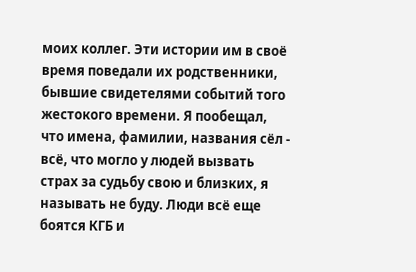моих коллег. Эти истории им в своё время поведали их родственники, бывшие свидетелями событий того жестокого времени. Я пообещал, что имена, фамилии, названия сёл - всё, что могло у людей вызвать страх за судьбу свою и близких, я называть не буду. Люди всё еще боятся КГБ и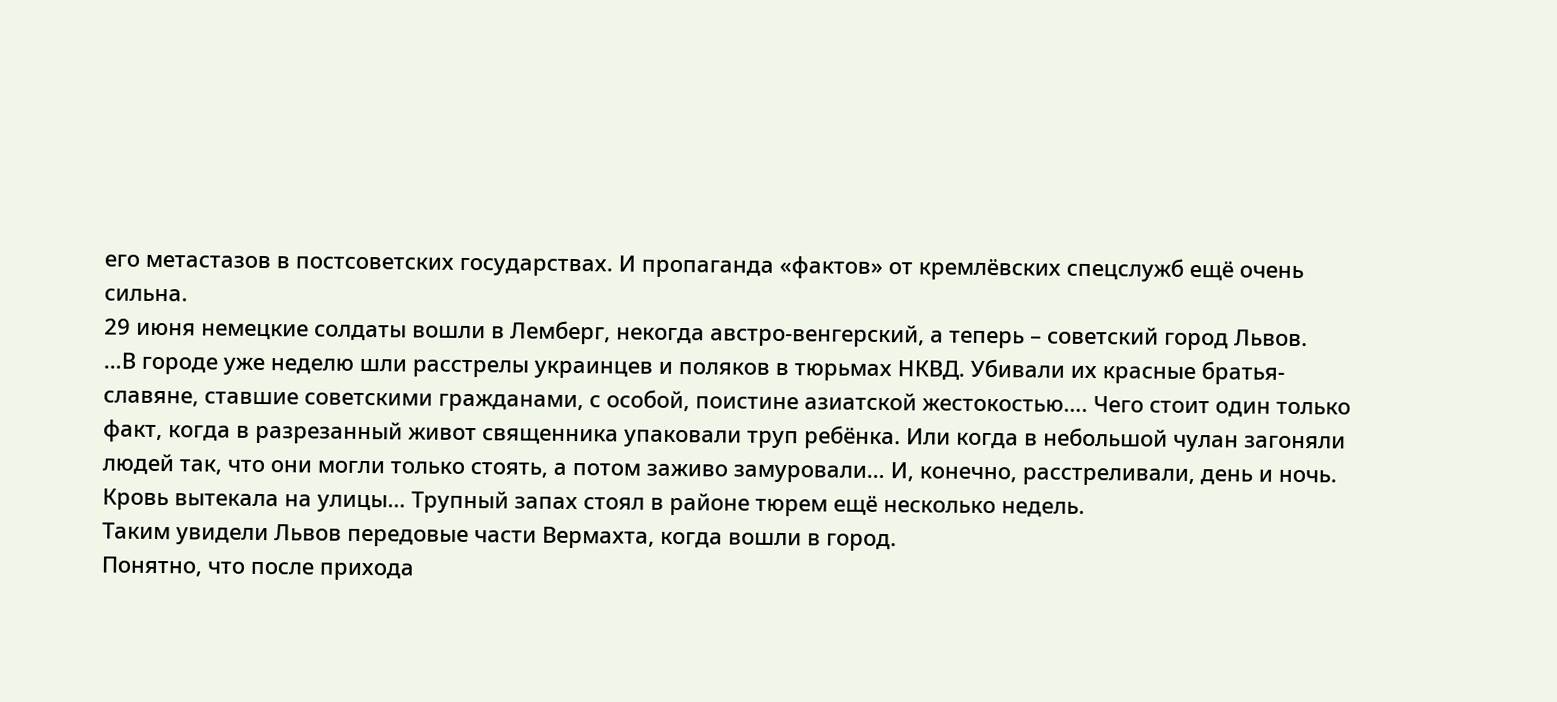его метастазов в постсоветских государствах. И пропаганда «фактов» от кремлёвских спецслужб ещё очень сильна.
29 июня немецкие солдаты вошли в Лемберг, некогда австро-венгерский, а теперь – советский город Львов.
…В городе уже неделю шли расстрелы украинцев и поляков в тюрьмах НКВД. Убивали их красные братья-славяне, ставшие советскими гражданами, с особой, поистине азиатской жестокостью…. Чего стоит один только факт, когда в разрезанный живот священника упаковали труп ребёнка. Или когда в небольшой чулан загоняли людей так, что они могли только стоять, а потом заживо замуровали… И, конечно, расстреливали, день и ночь. Кровь вытекала на улицы… Трупный запах стоял в районе тюрем ещё несколько недель.
Таким увидели Львов передовые части Вермахта, когда вошли в город.
Понятно, что после прихода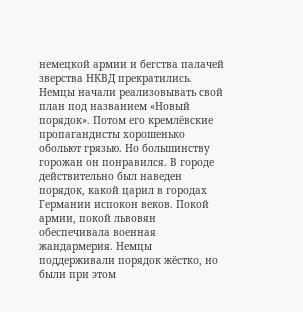немецкой армии и бегства палачей зверства НКВД прекратились. Немцы начали реализовывать свой план под названием «Новый порядок». Потом его кремлёвские пропагандисты хорошенько обольют грязью. Но большинству горожан он понравился. В городе действительно был наведен порядок, какой царил в городах Германии испокон веков. Покой армии, покой львовян обеспечивала военная жандармерия. Немцы поддерживали порядок жёстко, но были при этом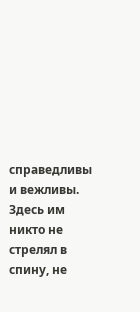справедливы и вежливы. Здесь им никто не стрелял в спину, не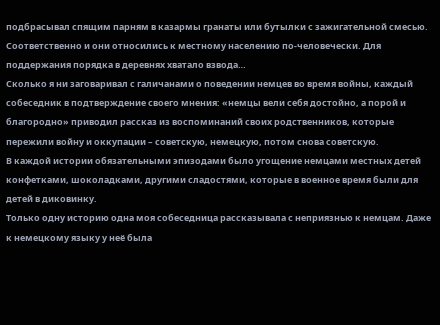подбрасывал спящим парням в казармы гранаты или бутылки с зажигательной смесью. Соответственно и они относились к местному населению по-человечески. Для поддержания порядка в деревнях хватало взвода…
Сколько я ни заговаривал с галичанами о поведении немцев во время войны, каждый собеседник в подтверждение своего мнения: «немцы вели себя достойно, а порой и благородно» приводил рассказ из воспоминаний своих родственников, которые пережили войну и оккупации – советскую, немецкую, потом снова советскую.
В каждой истории обязательными эпизодами было угощение немцами местных детей конфетками, шоколадками, другими сладостями, которые в военное время были для детей в диковинку.
Только одну историю одна моя собеседница рассказывала с неприязнью к немцам. Даже к немецкому языку у неё была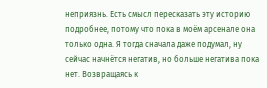неприязнь. Есть смысл пересказать эту историю подробнее, потому что пока в моём арсенале она только одна. Я тогда сначала даже подумал, ну сейчас начнётся негатив, но больше негатива пока нет. Возвращаясь к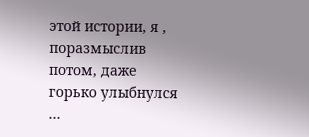этой истории, я , поразмыслив потом, даже горько улыбнулся …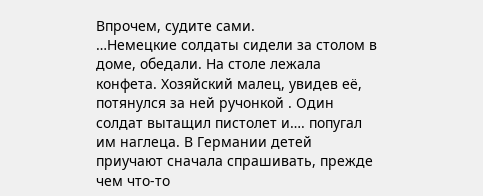Впрочем, судите сами.
…Немецкие солдаты сидели за столом в доме, обедали. На столе лежала конфета. Хозяйский малец, увидев её, потянулся за ней ручонкой . Один солдат вытащил пистолет и…. попугал им наглеца. В Германии детей приучают сначала спрашивать, прежде чем что-то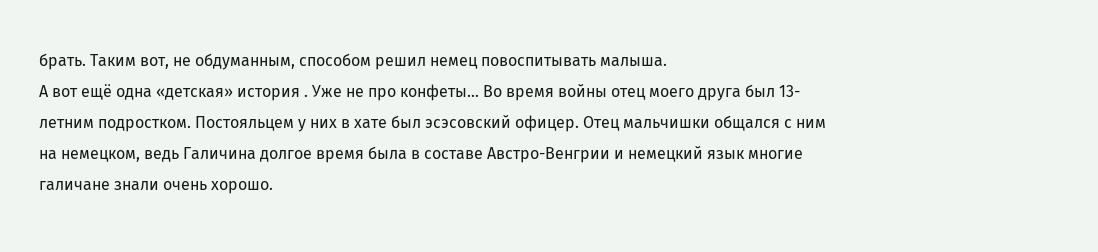брать. Таким вот, не обдуманным, способом решил немец повоспитывать малыша.
А вот ещё одна «детская» история . Уже не про конфеты… Во время войны отец моего друга был 13-летним подростком. Постояльцем у них в хате был эсэсовский офицер. Отец мальчишки общался с ним на немецком, ведь Галичина долгое время была в составе Австро-Венгрии и немецкий язык многие галичане знали очень хорошо.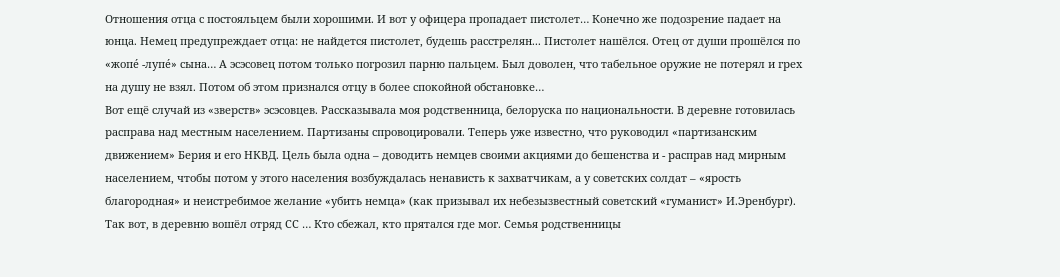Отношения отца с постояльцем были хорошими. И вот у офицера пропадает пистолет… Конечно же подозрение падает на юнца. Немец предупреждает отца: не найдется пистолет, будешь расстрелян... Пистолет нашёлся. Отец от души прошёлся по «жопé -лупé» сына… А эсэсовец потом только погрозил парню пальцем. Был доволен, что табельное оружие не потерял и грех на душу не взял. Потом об этом признался отцу в более спокойной обстановке…
Вот ещё случай из «зверств» эсэсовцев. Рассказывала моя родственница, белоруска по национальности. В деревне готовилась расправа над местным населением. Партизаны спровоцировали. Теперь уже известно, что руководил «партизанским движением» Берия и его НКВД. Цель была одна – доводить немцев своими акциями до бешенства и - расправ над мирным населением, чтобы потом у этого населения возбуждалась ненависть к захватчикам, а у советских солдат – «ярость благородная» и неистребимое желание «убить немца» (как призывал их небезызвестный советский «гуманист» И.Эренбург). Так вот, в деревню вошёл отряд СС … Кто сбежал, кто прятался где мог. Семья родственницы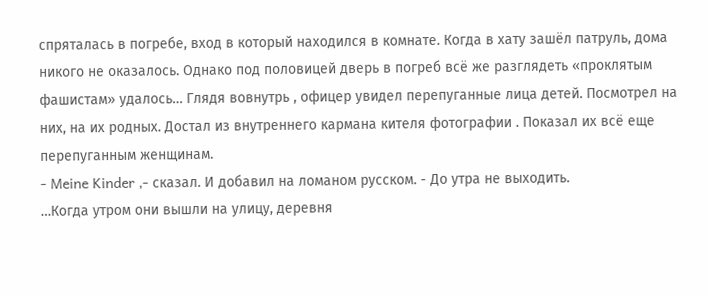спряталась в погребе, вход в который находился в комнате. Когда в хату зашёл патруль, дома никого не оказалось. Однако под половицей дверь в погреб всё же разглядеть «проклятым фашистам» удалось… Глядя вовнутрь , офицер увидел перепуганные лица детей. Посмотрел на них, на их родных. Достал из внутреннего кармана кителя фотографии . Показал их всё еще перепуганным женщинам.
- Meine Kinder ,- сказал. И добавил на ломаном русском. - До утра не выходить.
…Когда утром они вышли на улицу, деревня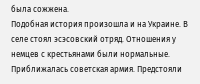была сожжена.
Подобная история произошла и на Украине. В селе стоял эсэсовский отряд. Отношения у немцев с крестьянами были нормальные. Приближалась советская армия. Предстояли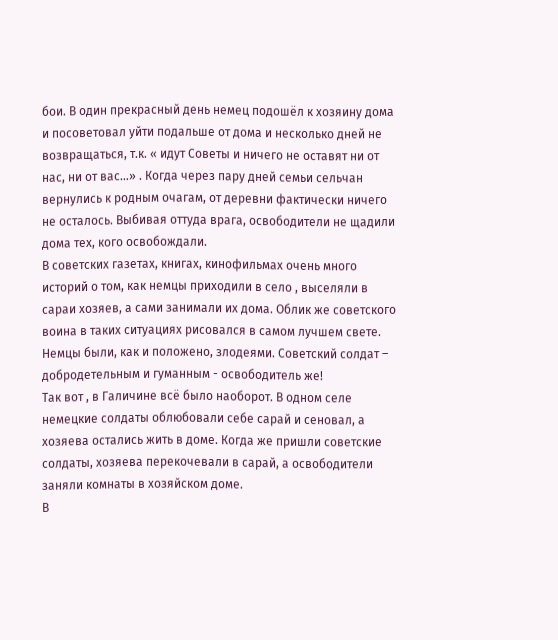бои. В один прекрасный день немец подошёл к хозяину дома и посоветовал уйти подальше от дома и несколько дней не возвращаться, т.к. « идут Советы и ничего не оставят ни от нас, ни от вас…» . Когда через пару дней семьи сельчан вернулись к родным очагам, от деревни фактически ничего не осталось. Выбивая оттуда врага, освободители не щадили дома тех, кого освобождали.
В советских газетах, книгах, кинофильмах очень много историй о том, как немцы приходили в село , выселяли в сараи хозяев, а сами занимали их дома. Облик же советского воина в таких ситуациях рисовался в самом лучшем свете. Немцы были, как и положено, злодеями. Советский солдат – добродетельным и гуманным - освободитель же!
Так вот , в Галичине всё было наоборот. В одном селе немецкие солдаты облюбовали себе сарай и сеновал, а хозяева остались жить в доме. Когда же пришли советские солдаты, хозяева перекочевали в сарай, а освободители заняли комнаты в хозяйском доме.
В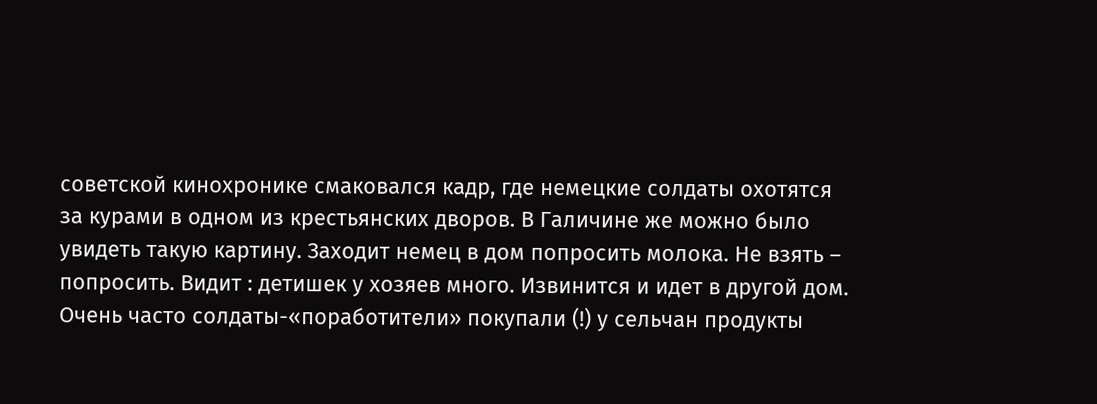советской кинохронике смаковался кадр, где немецкие солдаты охотятся за курами в одном из крестьянских дворов. В Галичине же можно было увидеть такую картину. Заходит немец в дом попросить молока. Не взять – попросить. Видит : детишек у хозяев много. Извинится и идет в другой дом. Очень часто солдаты-«поработители» покупали (!) у сельчан продукты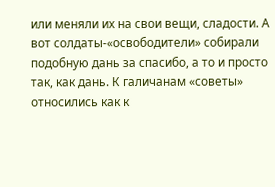или меняли их на свои вещи, сладости. А вот солдаты-«освободители» собирали подобную дань за спасибо, а то и просто так, как дань. К галичанам «советы» относились как к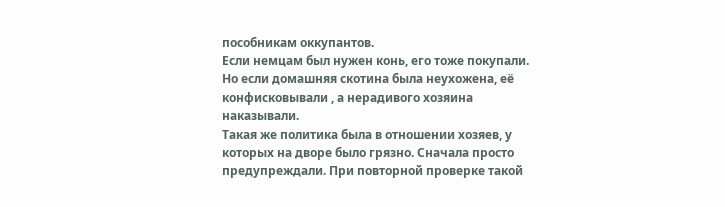пособникам оккупантов.
Если немцам был нужен конь, его тоже покупали. Но если домашняя скотина была неухожена, её конфисковывали , а нерадивого хозяина наказывали.
Такая же политика была в отношении хозяев, у которых на дворе было грязно. Сначала просто предупреждали. При повторной проверке такой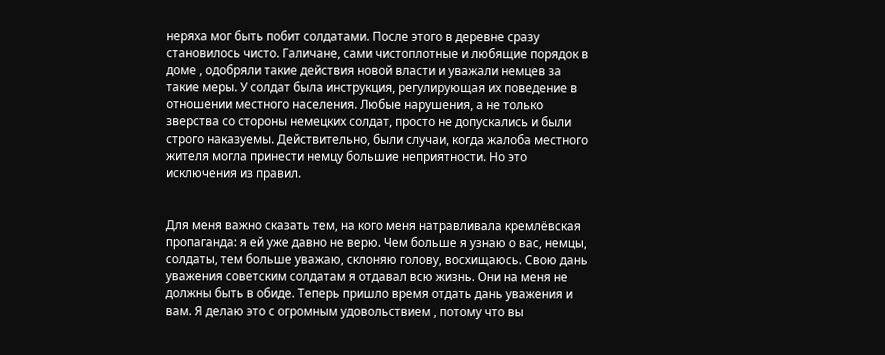неряха мог быть побит солдатами. После этого в деревне сразу становилось чисто. Галичане, сами чистоплотные и любящие порядок в доме , одобряли такие действия новой власти и уважали немцев за такие меры. У солдат была инструкция, регулирующая их поведение в отношении местного населения. Любые нарушения, а не только зверства со стороны немецких солдат, просто не допускались и были строго наказуемы. Действительно, были случаи, когда жалоба местного жителя могла принести немцу большие неприятности. Но это исключения из правил.


Для меня важно сказать тем, на кого меня натравливала кремлёвская пропаганда: я ей уже давно не верю. Чем больше я узнаю о вас, немцы, солдаты, тем больше уважаю, склоняю голову, восхищаюсь. Свою дань уважения советским солдатам я отдавал всю жизнь. Они на меня не должны быть в обиде. Теперь пришло время отдать дань уважения и вам. Я делаю это с огромным удовольствием , потому что вы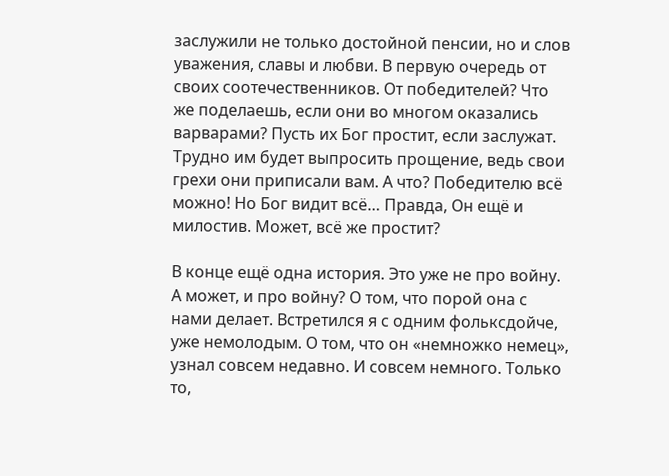заслужили не только достойной пенсии, но и слов уважения, славы и любви. В первую очередь от своих соотечественников. От победителей? Что же поделаешь, если они во многом оказались варварами? Пусть их Бог простит, если заслужат. Трудно им будет выпросить прощение, ведь свои грехи они приписали вам. А что? Победителю всё можно! Но Бог видит всё… Правда, Он ещё и милостив. Может, всё же простит?

В конце ещё одна история. Это уже не про войну. А может, и про войну? О том, что порой она с нами делает. Встретился я с одним фольксдойче, уже немолодым. О том, что он «немножко немец», узнал совсем недавно. И совсем немного. Только то,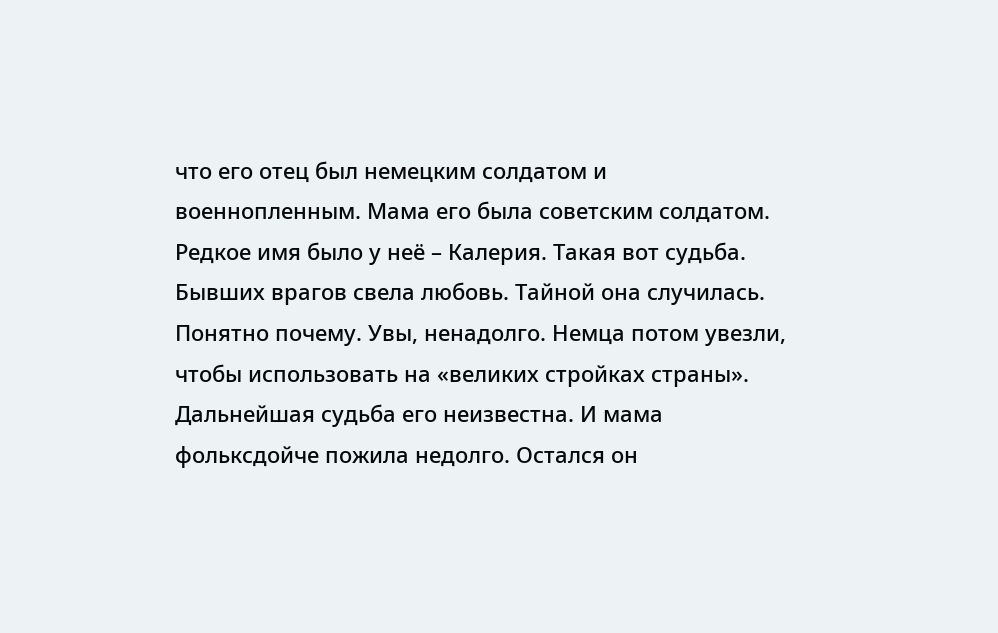что его отец был немецким солдатом и военнопленным. Мама его была советским солдатом. Редкое имя было у неё – Калерия. Такая вот судьба. Бывших врагов свела любовь. Тайной она случилась. Понятно почему. Увы, ненадолго. Немца потом увезли, чтобы использовать на «великих стройках страны». Дальнейшая судьба его неизвестна. И мама фольксдойче пожила недолго. Остался он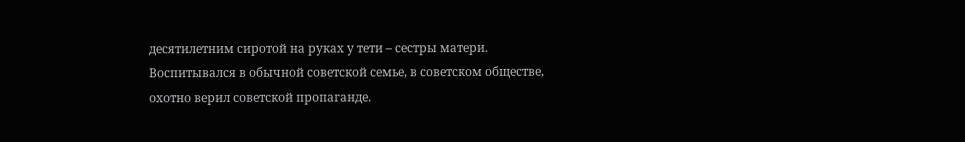десятилетним сиротой на руках у тети – сестры матери.
Воспитывался в обычной советской семье, в советском обществе, охотно верил советской пропаганде.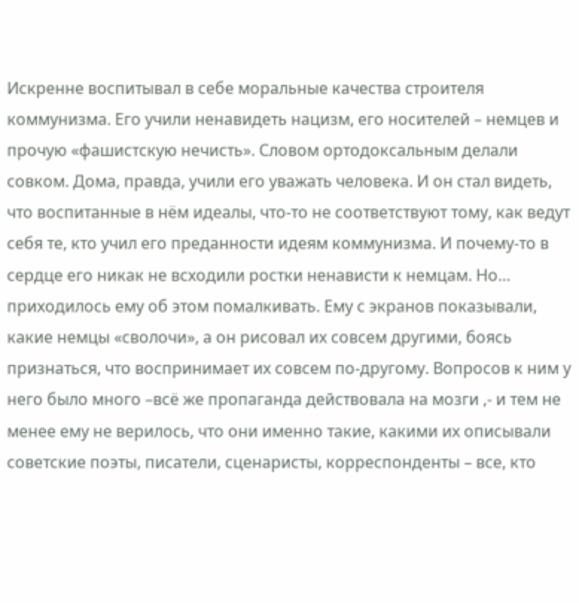Искренне воспитывал в себе моральные качества строителя коммунизма. Его учили ненавидеть нацизм, его носителей – немцев и прочую «фашистскую нечисть». Словом ортодоксальным делали совком. Дома, правда, учили его уважать человека. И он стал видеть, что воспитанные в нём идеалы, что-то не соответствуют тому, как ведут себя те, кто учил его преданности идеям коммунизма. И почему-то в сердце его никак не всходили ростки ненависти к немцам. Но… приходилось ему об этом помалкивать. Ему с экранов показывали, какие немцы «сволочи», а он рисовал их совсем другими, боясь признаться, что воспринимает их совсем по-другому. Вопросов к ним у него было много –всё же пропаганда действовала на мозги ,- и тем не менее ему не верилось, что они именно такие, какими их описывали советские поэты, писатели, сценаристы, корреспонденты – все, кто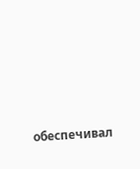обеспечивал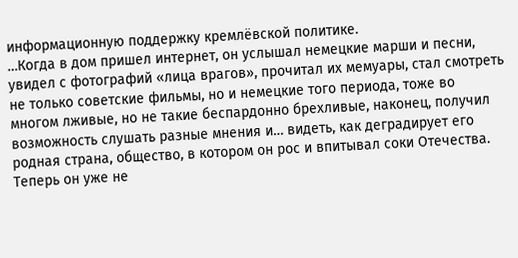информационную поддержку кремлёвской политике.
…Когда в дом пришел интернет, он услышал немецкие марши и песни, увидел с фотографий «лица врагов», прочитал их мемуары, стал смотреть не только советские фильмы, но и немецкие того периода, тоже во многом лживые, но не такие беспардонно брехливые, наконец, получил возможность слушать разные мнения и… видеть, как деградирует его родная страна, общество, в котором он рос и впитывал соки Отечества. Теперь он уже не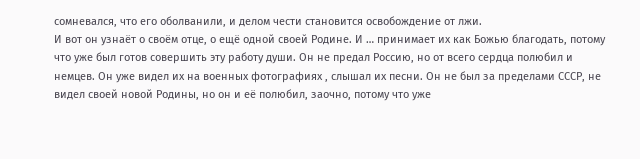сомневался, что его оболванили, и делом чести становится освобождение от лжи.
И вот он узнаёт о своём отце, о ещё одной своей Родине. И … принимает их как Божью благодать, потому что уже был готов совершить эту работу души. Он не предал Россию, но от всего сердца полюбил и немцев. Он уже видел их на военных фотографиях , слышал их песни. Он не был за пределами СССР, не видел своей новой Родины, но он и её полюбил, заочно, потому что уже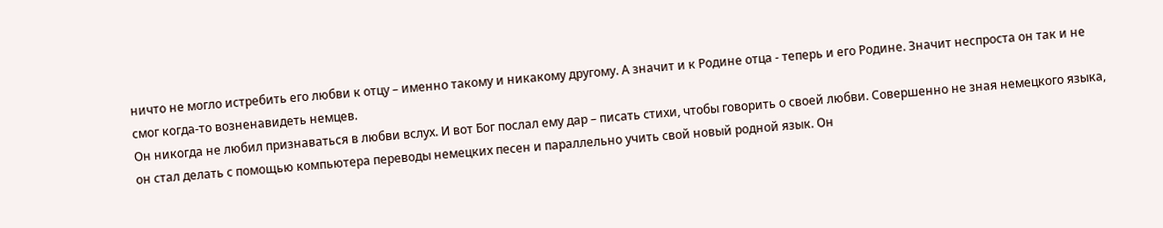ничто не могло истребить его любви к отцу – именно такому и никакому другому. А значит и к Родине отца - теперь и его Родине. Значит неспроста он так и не смог когда-то возненавидеть немцев.
Он никогда не любил признаваться в любви вслух. И вот Бог послал ему дар – писать стихи, чтобы говорить о своей любви. Совершенно не зная немецкого языка, он стал делать с помощью компьютера переводы немецких песен и параллельно учить свой новый родной язык. Он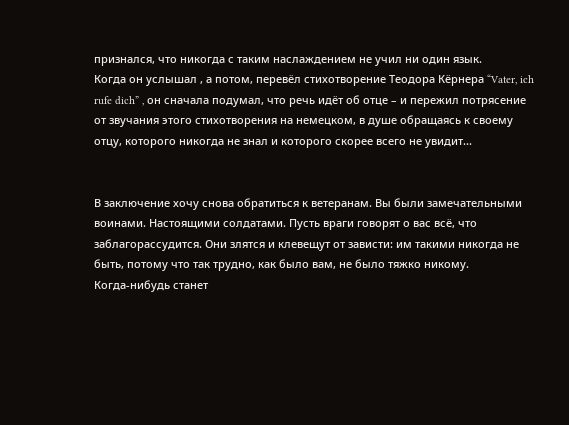признался, что никогда с таким наслаждением не учил ни один язык.
Когда он услышал , а потом, перевёл стихотворение Теодора Кёрнера “Vater, ich rufe dich” , он сначала подумал, что речь идёт об отце – и пережил потрясение от звучания этого стихотворения на немецком, в душе обращаясь к своему отцу, которого никогда не знал и которого скорее всего не увидит...


В заключение хочу снова обратиться к ветеранам. Вы были замечательными воинами. Настоящими солдатами. Пусть враги говорят о вас всё, что заблагорассудится. Они злятся и клевещут от зависти: им такими никогда не быть, потому что так трудно, как было вам, не было тяжко никому.
Когда-нибудь станет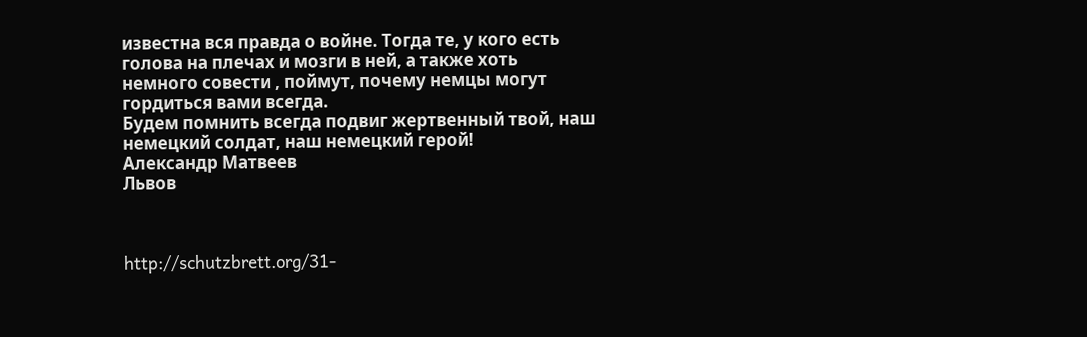известна вся правда о войне. Тогда те, у кого есть голова на плечах и мозги в ней, а также хоть немного совести , поймут, почему немцы могут гордиться вами всегда.
Будем помнить всегда подвиг жертвенный твой, наш немецкий солдат, наш немецкий герой!
Александр Матвеев
Львов



http://schutzbrett.org/31-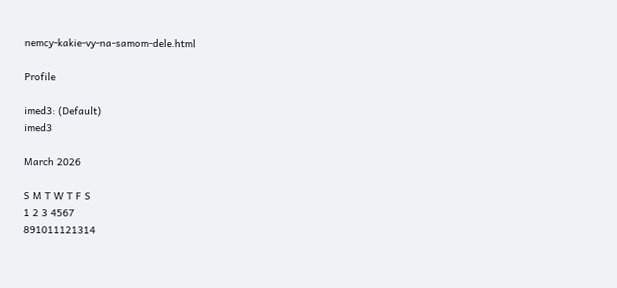nemcy-kakie-vy-na-samom-dele.html

Profile

imed3: (Default)
imed3

March 2026

S M T W T F S
1 2 3 4567
891011121314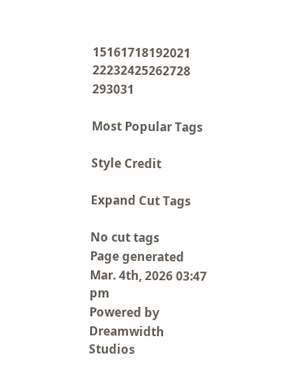15161718192021
22232425262728
293031

Most Popular Tags

Style Credit

Expand Cut Tags

No cut tags
Page generated Mar. 4th, 2026 03:47 pm
Powered by Dreamwidth Studios